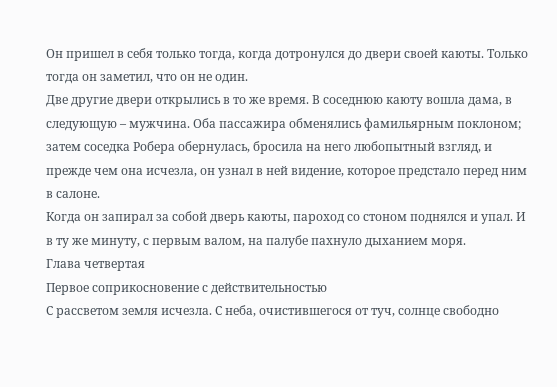Он пришел в себя только тогда, когда дотронулся до двери своей каюты. Только тогда он заметил, что он не один.
Две другие двери открылись в то же время. В соседнюю каюту вошла дама, в следующую – мужчина. Оба пассажира обменялись фамильярным поклоном; затем соседка Робера обернулась, бросила на него любопытный взгляд, и прежде чем она исчезла, он узнал в ней видение, которое предстало перед ним в салоне.
Когда он запирал за собой дверь каюты, пароход со стоном поднялся и упал. И в ту же минуту, с первым валом, на палубе пахнуло дыханием моря.
Глава четвертая
Первое соприкосновение с действительностью
С рассветом земля исчезла. С неба, очистившегося от туч, солнце свободно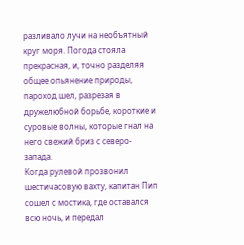разливало лучи на необъятный круг моря. Погода стояла прекрасная, и, точно разделяя общее опьянение природы, пароход шел, разрезая в дружелюбной борьбе, короткие и суровые волны, которые гнал на него свежий бриз с северо-запада.
Когда рулевой прозвонил шестичасовую вахту, капитан Пип сошел с мостика, где оставался всю ночь, и передал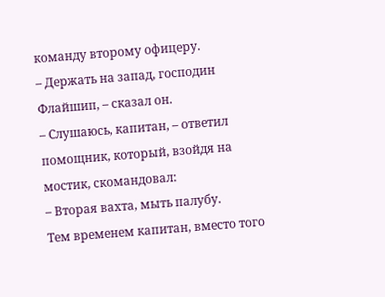команду второму офицеру.
– Держать на запад, господин Флайшип, – сказал он.
– Слушаюсь, капитан, – ответил помощник, который, взойдя на мостик, скомандовал:
– Вторая вахта, мыть палубу.
Тем временем капитан, вместо того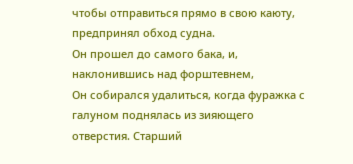чтобы отправиться прямо в свою каюту, предпринял обход судна.
Он прошел до самого бака, и, наклонившись над форштевнем,
Он собирался удалиться, когда фуражка с галуном поднялась из зияющего отверстия. Старший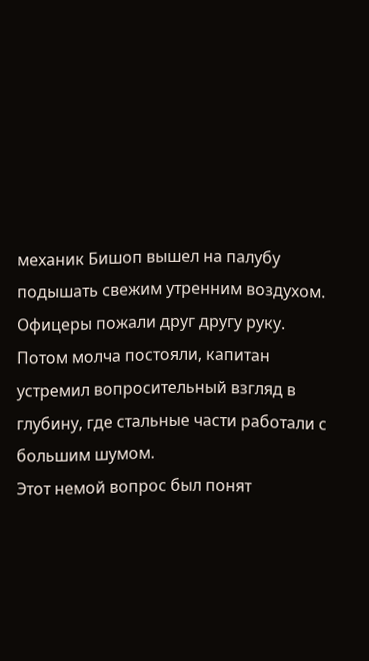механик Бишоп вышел на палубу подышать свежим утренним воздухом.
Офицеры пожали друг другу руку. Потом молча постояли, капитан устремил вопросительный взгляд в глубину, где стальные части работали с большим шумом.
Этот немой вопрос был понят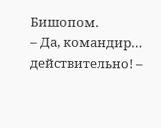Бишопом.
– Да, командир… действительно! –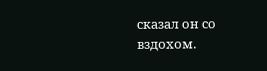сказал он со вздохом.